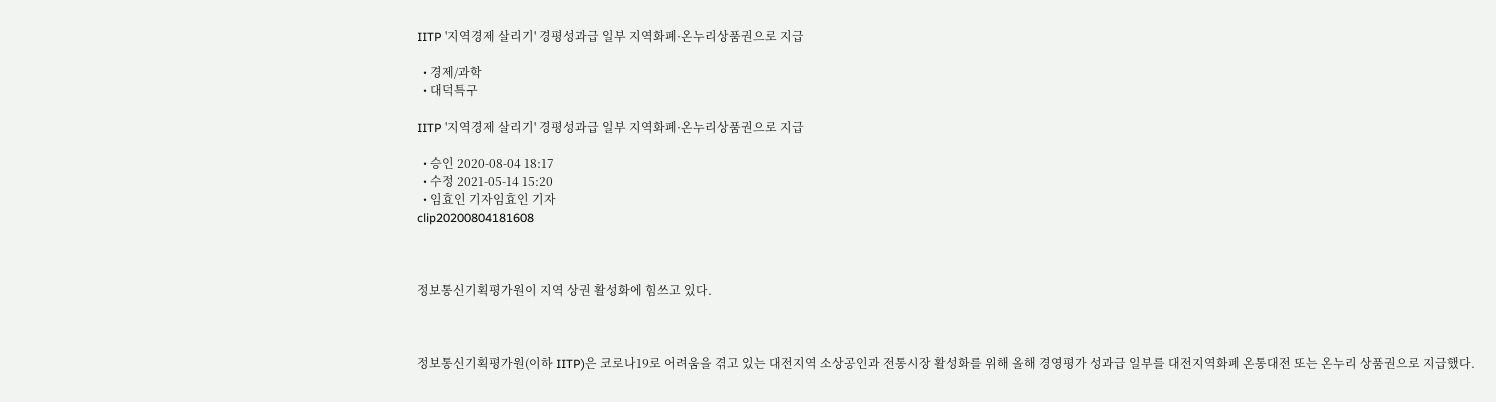IITP '지역경제 살리기' 경평성과급 일부 지역화폐·온누리상품권으로 지급

  • 경제/과학
  • 대덕특구

IITP '지역경제 살리기' 경평성과급 일부 지역화폐·온누리상품권으로 지급

  • 승인 2020-08-04 18:17
  • 수정 2021-05-14 15:20
  • 임효인 기자임효인 기자
clip20200804181608



정보통신기획평가원이 지역 상권 활성화에 힘쓰고 있다.



정보통신기획평가원(이하 IITP)은 코로나19로 어려움을 겪고 있는 대전지역 소상공인과 전통시장 활성화를 위해 올해 경영평가 성과급 일부를 대전지역화폐 온통대전 또는 온누리 상품권으로 지급했다.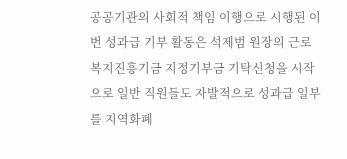공공기관의 사회적 책임 이행으로 시행된 이번 성과급 기부 활동은 석제범 원장의 근로복지진흥기금 지정기부금 기탁신청을 시작으로 일반 직원들도 자발적으로 성과급 일부를 지역화폐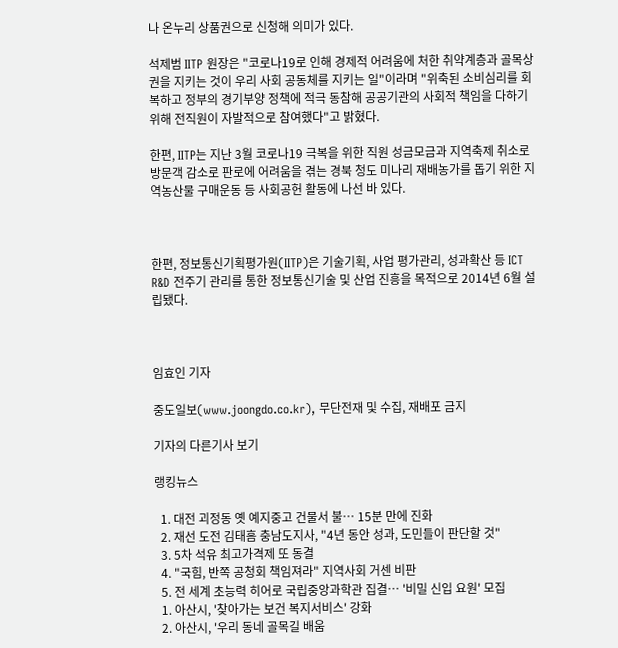나 온누리 상품권으로 신청해 의미가 있다.

석제범 IITP 원장은 "코로나19로 인해 경제적 어려움에 처한 취약계층과 골목상권을 지키는 것이 우리 사회 공동체를 지키는 일"이라며 "위축된 소비심리를 회복하고 정부의 경기부양 정책에 적극 동참해 공공기관의 사회적 책임을 다하기 위해 전직원이 자발적으로 참여했다"고 밝혔다.

한편, IITP는 지난 3월 코로나19 극복을 위한 직원 성금모금과 지역축제 취소로 방문객 감소로 판로에 어려움을 겪는 경북 청도 미나리 재배농가를 돕기 위한 지역농산물 구매운동 등 사회공헌 활동에 나선 바 있다.



한편, 정보통신기획평가원(IITP)은 기술기획, 사업 평가관리, 성과확산 등 ICT R&D 전주기 관리를 통한 정보통신기술 및 산업 진흥을 목적으로 2014년 6월 설립됐다.



임효인 기자

중도일보(www.joongdo.co.kr), 무단전재 및 수집, 재배포 금지

기자의 다른기사 보기

랭킹뉴스

  1. 대전 괴정동 옛 예지중고 건물서 불… 15분 만에 진화
  2. 재선 도전 김태흠 충남도지사, "4년 동안 성과, 도민들이 판단할 것"
  3. 5차 석유 최고가격제 또 동결
  4. "국힘, 반쪽 공청회 책임져라" 지역사회 거센 비판
  5. 전 세계 초능력 히어로 국립중앙과학관 집결… '비밀 신입 요원' 모집
  1. 아산시, '찾아가는 보건 복지서비스' 강화
  2. 아산시, '우리 동네 골목길 배움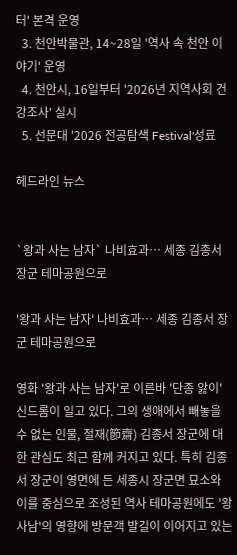터' 본격 운영
  3. 천안박물관, 14~28일 '역사 속 천안 이야기' 운영
  4. 천안시, 16일부터 '2026년 지역사회 건강조사' 실시
  5. 선문대 '2026 전공탐색 Festival'성료

헤드라인 뉴스


`왕과 사는 남자` 나비효과… 세종 김종서 장군 테마공원으로

'왕과 사는 남자' 나비효과… 세종 김종서 장군 테마공원으로

영화 '왕과 사는 남자'로 이른바 '단종 앓이' 신드롬이 일고 있다. 그의 생애에서 빼놓을 수 없는 인물, 절재(節齋) 김종서 장군에 대한 관심도 최근 함께 커지고 있다. 특히 김종서 장군이 영면에 든 세종시 장군면 묘소와 이를 중심으로 조성된 역사 테마공원에도 '왕사남'의 영향에 방문객 발길이 이어지고 있는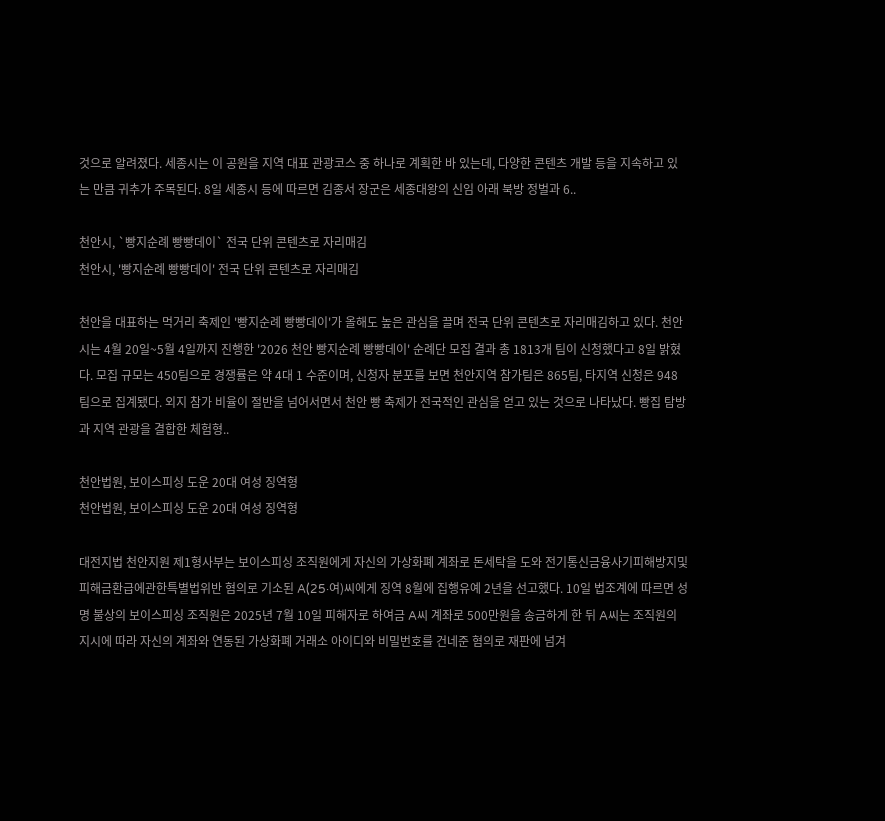것으로 알려졌다. 세종시는 이 공원을 지역 대표 관광코스 중 하나로 계획한 바 있는데, 다양한 콘텐츠 개발 등을 지속하고 있는 만큼 귀추가 주목된다. 8일 세종시 등에 따르면 김종서 장군은 세종대왕의 신임 아래 북방 정벌과 6..

천안시, `빵지순례 빵빵데이` 전국 단위 콘텐츠로 자리매김
천안시, '빵지순례 빵빵데이' 전국 단위 콘텐츠로 자리매김

천안을 대표하는 먹거리 축제인 '빵지순례 빵빵데이'가 올해도 높은 관심을 끌며 전국 단위 콘텐츠로 자리매김하고 있다. 천안시는 4월 20일~5월 4일까지 진행한 '2026 천안 빵지순례 빵빵데이' 순례단 모집 결과 총 1813개 팀이 신청했다고 8일 밝혔다. 모집 규모는 450팀으로 경쟁률은 약 4대 1 수준이며, 신청자 분포를 보면 천안지역 참가팀은 865팀, 타지역 신청은 948팀으로 집계됐다. 외지 참가 비율이 절반을 넘어서면서 천안 빵 축제가 전국적인 관심을 얻고 있는 것으로 나타났다. 빵집 탐방과 지역 관광을 결합한 체험형..

천안법원, 보이스피싱 도운 20대 여성 징역형
천안법원, 보이스피싱 도운 20대 여성 징역형

대전지법 천안지원 제1형사부는 보이스피싱 조직원에게 자신의 가상화폐 계좌로 돈세탁을 도와 전기통신금융사기피해방지및피해금환급에관한특별법위반 혐의로 기소된 A(25·여)씨에게 징역 8월에 집행유예 2년을 선고했다. 10일 법조계에 따르면 성명 불상의 보이스피싱 조직원은 2025년 7월 10일 피해자로 하여금 A씨 계좌로 500만원을 송금하게 한 뒤 A씨는 조직원의 지시에 따라 자신의 계좌와 연동된 가상화폐 거래소 아이디와 비밀번호를 건네준 혐의로 재판에 넘겨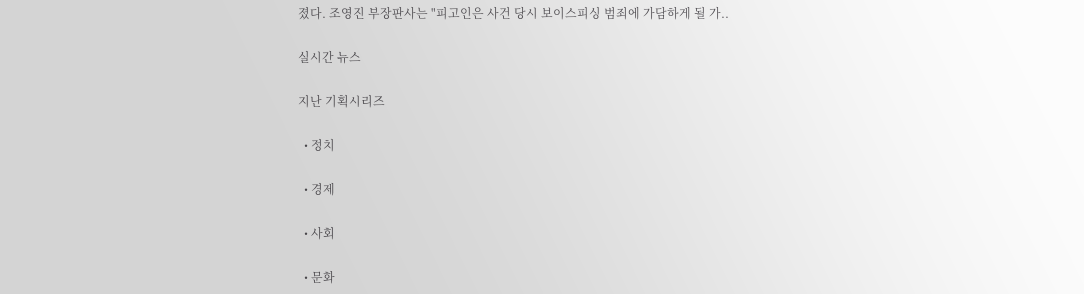졌다. 조영진 부장판사는 "피고인은 사건 당시 보이스피싱 범죄에 가담하게 될 가..

실시간 뉴스

지난 기획시리즈

  • 정치

  • 경제

  • 사회

  • 문화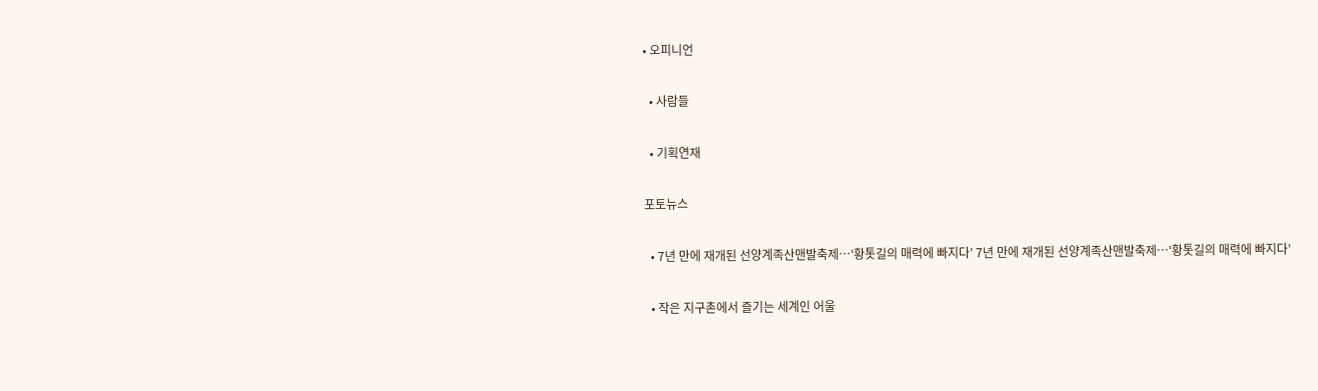• 오피니언

  • 사람들

  • 기획연재

포토뉴스

  • 7년 만에 재개된 선양계족산맨발축제…‘황톳길의 매력에 빠지다’ 7년 만에 재개된 선양계족산맨발축제…‘황톳길의 매력에 빠지다’

  • 작은 지구촌에서 즐기는 세계인 어울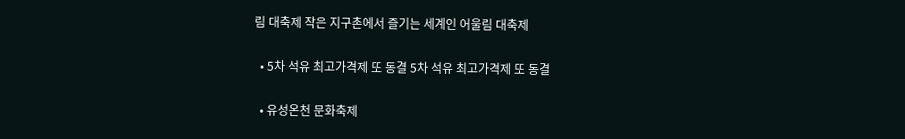림 대축제 작은 지구촌에서 즐기는 세계인 어울림 대축제

  • 5차 석유 최고가격제 또 동결 5차 석유 최고가격제 또 동결

  • 유성온천 문화축제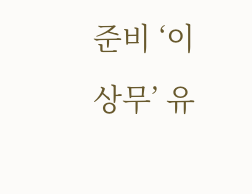준비 ‘이상무’ 유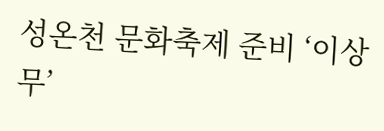성온천 문화축제 준비 ‘이상무’